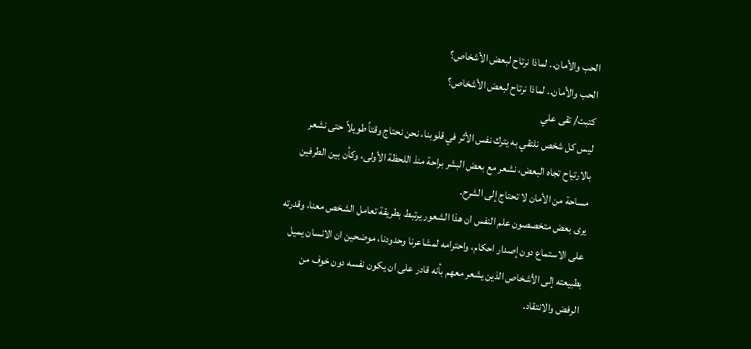الحب والأمان.. لماذا نرتاح لبعض الأشخاص؟
الحب والأمان.. لماذا نرتاح لبعض الأشخاص؟
كتبت/ تقى علي
ليس كل شخص نلتقي به يترك نفس الأثر في قلوبنا، نحن نحتاج وقتاً طويلاً حتى نشعر بالارتياح تجاه البعض، نشعر مع بعض البشر براحة منذ اللحظة الأولى، وكأن بين الطرفين مساحة من الأمان لا تحتاج إلى الشرح.
يرى بعض متخصصون علم النفس ان هذا الشعور يرتبط بطريقة تعامل الشخص معنا، وقدرته على الاستماع دون إصدار احكام، واحترامه لمشاعرنا وحدودنا، موضحين ان الانسان يميل بطبيعته إلى الأشخاص الذين يشعر معهم بأنه قادر على ان يكون نفسه دون خوف من الرفض والانتقاد.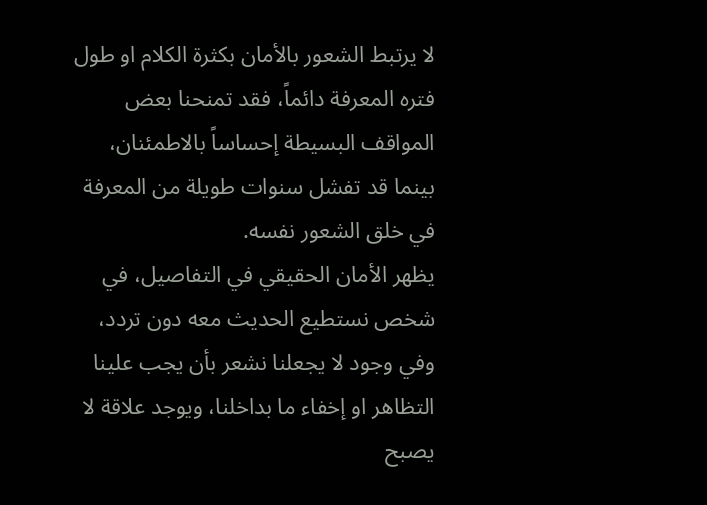لا يرتبط الشعور بالأمان بكثرة الكلام او طول فتره المعرفة دائماً، فقد تمنحنا بعض المواقف البسيطة إحساساً بالاطمئنان، بينما قد تفشل سنوات طويلة من المعرفة في خلق الشعور نفسه.
يظهر الأمان الحقيقي في التفاصيل، في شخص نستطيع الحديث معه دون تردد، وفي وجود لا يجعلنا نشعر بأن يجب علينا التظاهر او إخفاء ما بداخلنا، ويوجد علاقة لا يصبح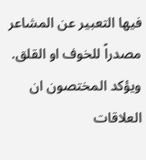فيها التعبير عن المشاعر مصدراً للخوف او القلق.
ويؤكد المختصون ان العلاقات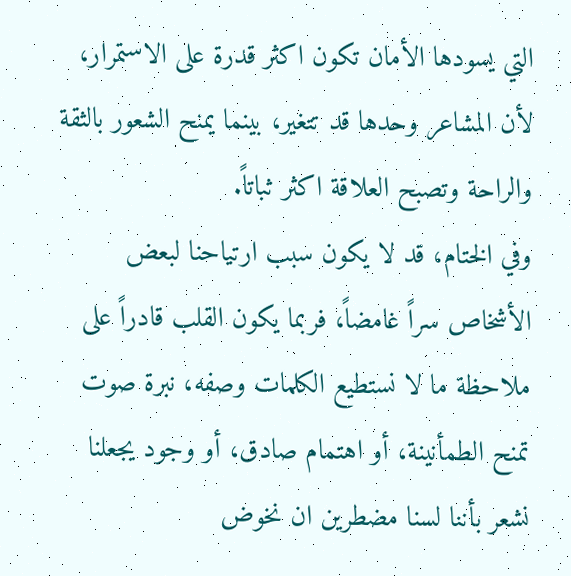التي يسودها الأمان تكون اكثر قدرة على الاستمرار، لأن المشاعر وحدها قد تتغير، بينما يمنح الشعور بالثقة والراحة وتصبح العلاقة اكثر ثباتاً.
وفي الختام، قد لا يكون سبب ارتياحنا لبعض الأشخاص سراً غامضاً، فربما يكون القلب قادراً على ملاحظة ما لا نستطيع الكلمات وصفه، نبرة صوت تمنح الطمأنينة، أو اهتمام صادق، أو وجود يجعلنا نشعر بأننا لسنا مضطرين ان نخوض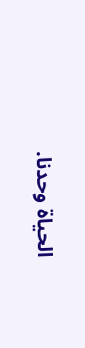الحياة وحدنا.